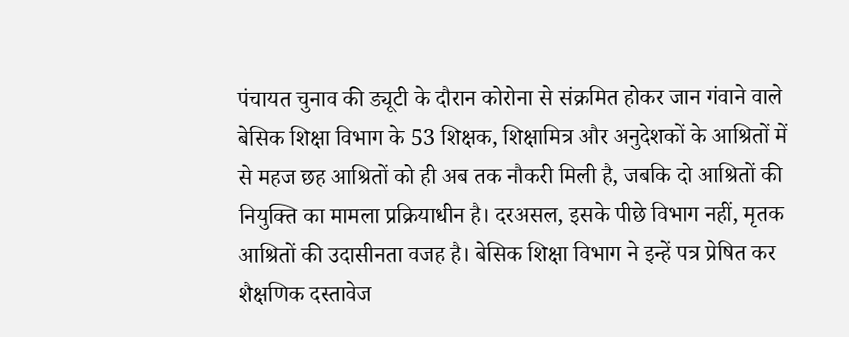पंचायत चुनाव की ड्यूटी के दौरान कोरोना से संक्रमित होकर जान गंवाने वाले बेसिक शिक्षा विभाग के 53 शिक्षक, शिक्षामित्र और अनुदेशकों के आश्रितों में से महज छह आश्रितों को ही अब तक नौकरी मिली है, जबकि दो आश्रितों की नियुक्ति का मामला प्रक्रियाधीन है। दरअसल, इसके पीछे विभाग नहीं, मृतक आश्रितों की उदासीनता वजह है। बेसिक शिक्षा विभाग ने इन्हें पत्र प्रेषित कर शैक्षणिक दस्तावेज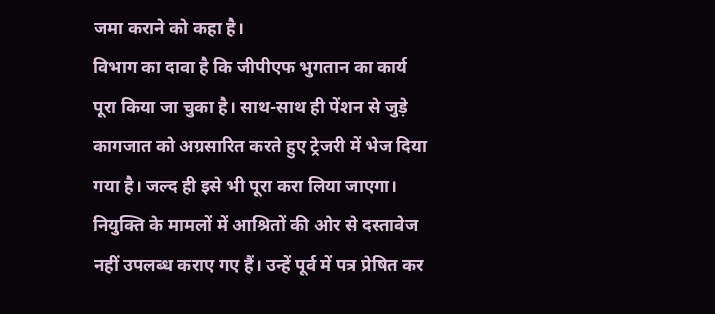जमा कराने को कहा है।
विभाग का दावा है कि जीपीएफ भुगतान का कार्य पूरा किया जा चुका है। साथ-साथ ही पेंशन से जुड़े कागजात को अग्रसारित करते हुए ट्रेजरी में भेज दिया गया है। जल्द ही इसे भी पूरा करा लिया जाएगा। नियुक्ति के मामलों में आश्रितों की ओर से दस्तावेज नहीं उपलब्ध कराए गए हैं। उन्हें पूर्व में पत्र प्रेषित कर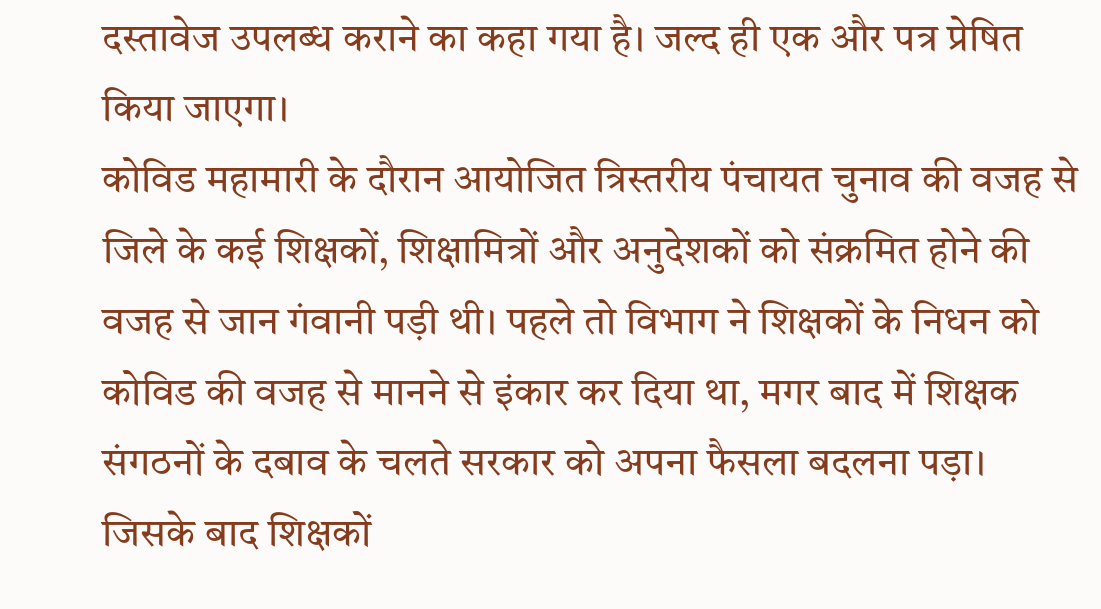दस्तावेज उपलब्ध कराने का कहा गया है। जल्द ही एक और पत्र प्रेषित किया जाएगा।
कोविड महामारी के दौरान आयोजित त्रिस्तरीय पंचायत चुनाव की वजह से जिले के कई शिक्षकों, शिक्षामित्रों और अनुदेशकों को संक्रमित होने की वजह से जान गंवानी पड़ी थी। पहले तो विभाग ने शिक्षकों के निधन को कोविड की वजह से मानने से इंकार कर दिया था, मगर बाद में शिक्षक संगठनों के दबाव के चलते सरकार को अपना फैसला बदलना पड़ा। जिसके बाद शिक्षकों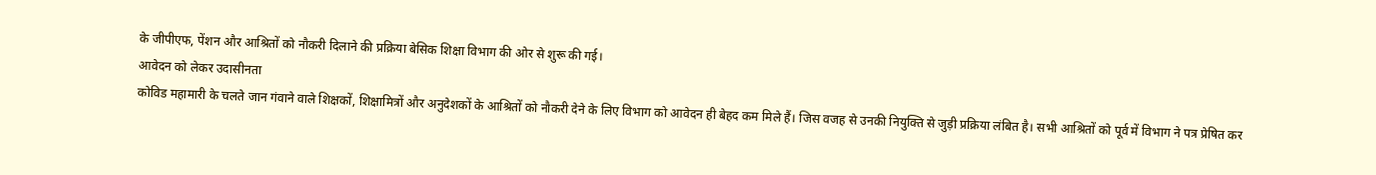के जीपीएफ, पेंशन और आश्रितों को नौकरी दिलाने की प्रक्रिया बेसिक शिक्षा विभाग की ओर से शुरू की गई।
आवेदन को लेकर उदासीनता
कोविड महामारी के चलते जान गंवाने वाले शिक्षकों, शिक्षामित्रों और अनुदेशकों के आश्रितों को नौकरी देने के लिए विभाग को आवेदन ही बेहद कम मिले हैं। जिस वजह से उनकी नियुक्ति से जुड़ी प्रक्रिया लंबित है। सभी आश्रितों को पूर्व में विभाग ने पत्र प्रेषित कर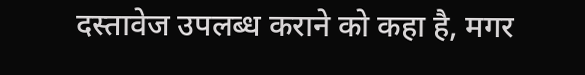दस्तावेज उपलब्ध कराने को कहा है, मगर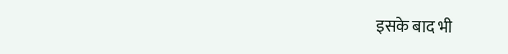इसके बाद भी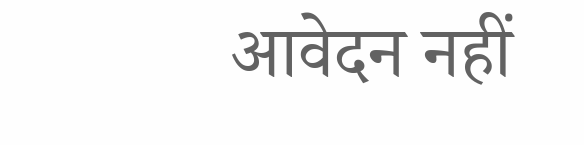आवेदन नहीं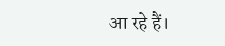आ रहे हैं।